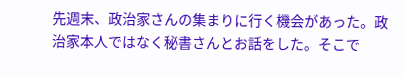先週末、政治家さんの集まりに行く機会があった。政治家本人ではなく秘書さんとお話をした。そこで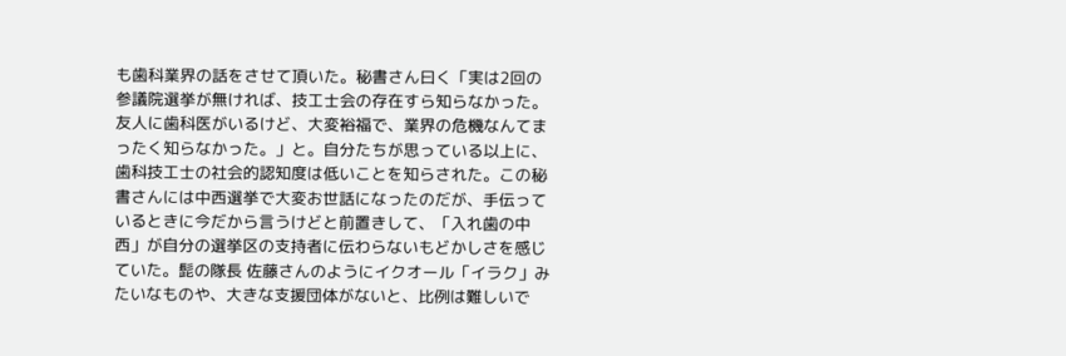も歯科業界の話をさせて頂いた。秘書さん曰く「実は2回の参議院選挙が無ければ、技工士会の存在すら知らなかった。友人に歯科医がいるけど、大変裕福で、業界の危機なんてまったく知らなかった。」と。自分たちが思っている以上に、歯科技工士の社会的認知度は低いことを知らされた。この秘書さんには中西選挙で大変お世話になったのだが、手伝っているときに今だから言うけどと前置きして、「入れ歯の中西」が自分の選挙区の支持者に伝わらないもどかしさを感じていた。髭の隊長 佐藤さんのようにイクオール「イラク」みたいなものや、大きな支援団体がないと、比例は難しいで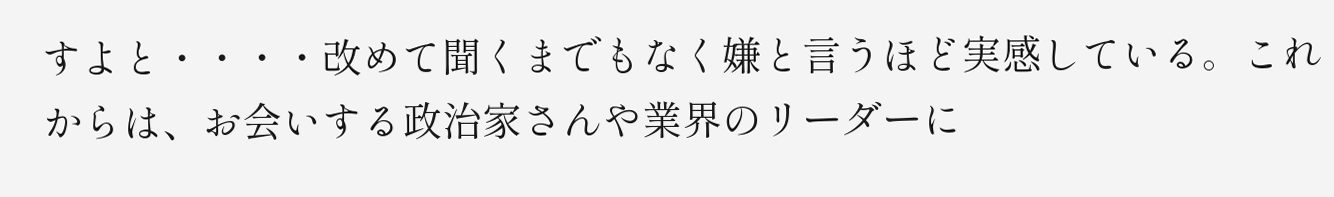すよと・・・・改めて聞くまでもなく嫌と言うほど実感している。これからは、お会いする政治家さんや業界のリーダーに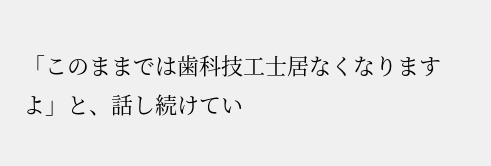「このままでは歯科技工士居なくなりますよ」と、話し続けてい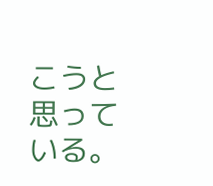こうと思っている。